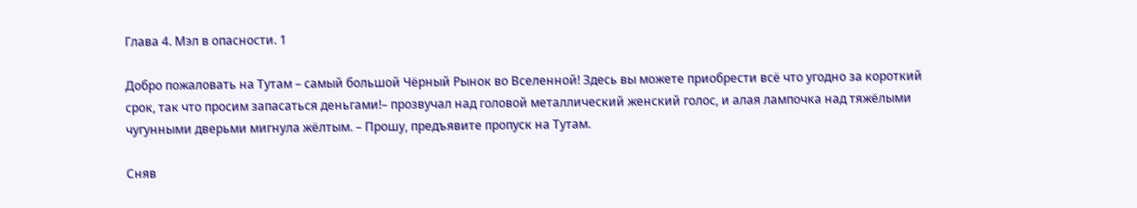Глава 4. Мэл в опасности. 1

Добро пожаловать на Тутам – самый большой Чёрный Рынок во Вселенной! Здесь вы можете приобрести всё что угодно за короткий срок, так что просим запасаться деньгами!– прозвучал над головой металлический женский голос, и алая лампочка над тяжёлыми чугунными дверьми мигнула жёлтым. – Прошу, предъявите пропуск на Тутам.

Сняв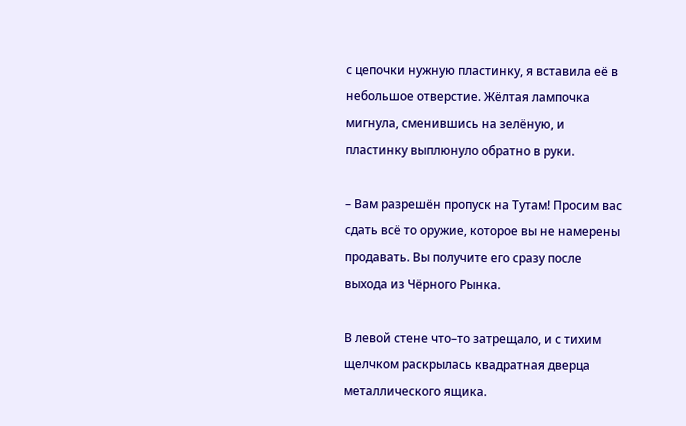с цепочки нужную пластинку, я вставила её в небольшое отверстие. Жёлтая лампочка мигнула, сменившись на зелёную, и пластинку выплюнуло обратно в руки.

– Вам разрешён пропуск на Тутам! Просим вас сдать всё то оружие, которое вы не намерены продавать. Вы получите его сразу после выхода из Чёрного Рынка.

В левой стене что–то затрещало, и с тихим щелчком раскрылась квадратная дверца металлического ящика.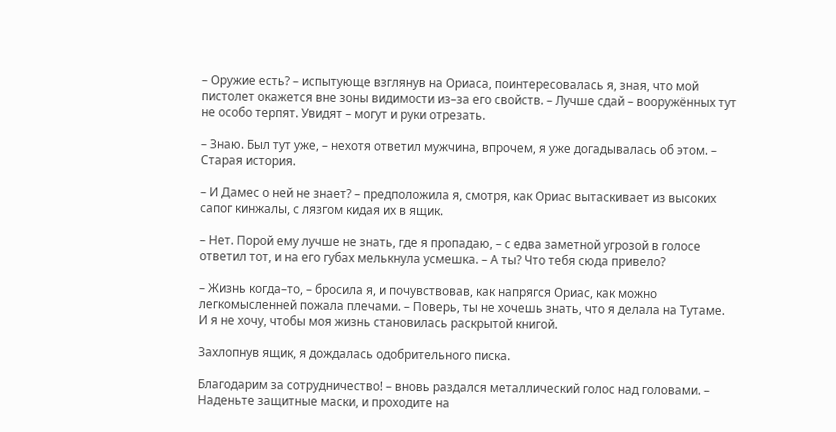– Оружие есть? – испытующе взглянув на Ориаса, поинтересовалась я, зная, что мой пистолет окажется вне зоны видимости из–за его свойств. – Лучше сдай – вооружённых тут не особо терпят. Увидят – могут и руки отрезать.

– Знаю. Был тут уже, – нехотя ответил мужчина, впрочем, я уже догадывалась об этом. – Старая история.

– И Дамес о ней не знает? – предположила я, смотря, как Ориас вытаскивает из высоких сапог кинжалы, с лязгом кидая их в ящик.

– Нет. Порой ему лучше не знать, где я пропадаю, – с едва заметной угрозой в голосе ответил тот, и на его губах мелькнула усмешка. – А ты? Что тебя сюда привело?

– Жизнь когда–то, – бросила я, и почувствовав, как напрягся Ориас, как можно легкомысленней пожала плечами. – Поверь, ты не хочешь знать, что я делала на Тутаме. И я не хочу, чтобы моя жизнь становилась раскрытой книгой.

Захлопнув ящик, я дождалась одобрительного писка.

Благодарим за сотрудничество! – вновь раздался металлический голос над головами. – Наденьте защитные маски, и проходите на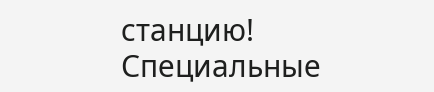станцию! Специальные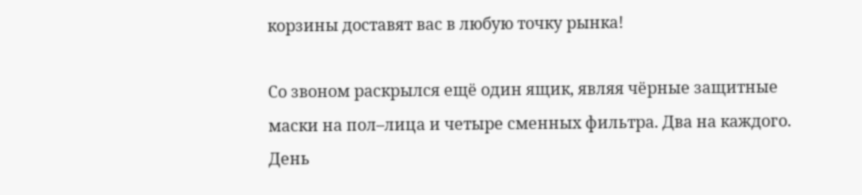корзины доставят вас в любую точку рынка!

Со звоном раскрылся ещё один ящик, являя чёрные защитные маски на пол–лица и четыре сменных фильтра. Два на каждого. День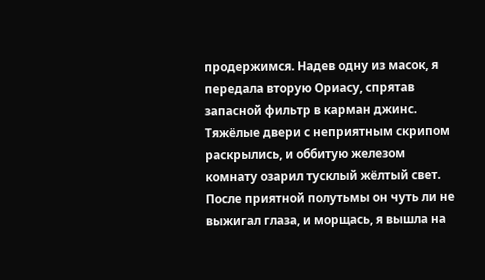продержимся. Надев одну из масок, я передала вторую Ориасу, спрятав запасной фильтр в карман джинс. Тяжёлые двери с неприятным скрипом раскрылись, и оббитую железом комнату озарил тусклый жёлтый свет. После приятной полутьмы он чуть ли не выжигал глаза, и морщась, я вышла на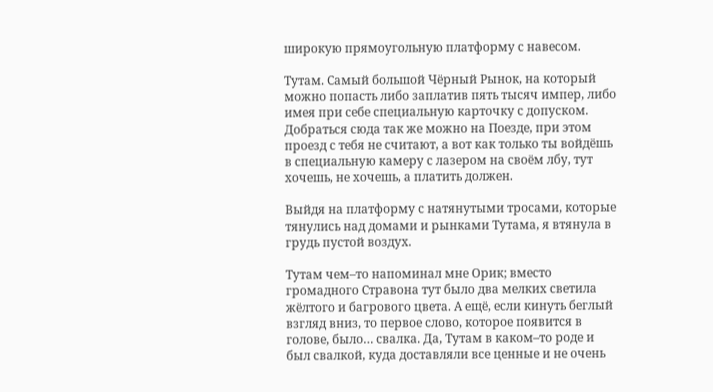широкую прямоугольную платформу с навесом.

Тутам. Самый большой Чёрный Рынок, на который можно попасть либо заплатив пять тысяч импер, либо имея при себе специальную карточку с допуском. Добраться сюда так же можно на Поезде, при этом проезд с тебя не считают, а вот как только ты войдёшь в специальную камеру с лазером на своём лбу, тут хочешь, не хочешь, а платить должен.

Выйдя на платформу с натянутыми тросами, которые тянулись над домами и рынками Тутама, я втянула в грудь пустой воздух.

Тутам чем–то напоминал мне Орик; вместо громадного Стравона тут было два мелких светила жёлтого и багрового цвета. А ещё, если кинуть беглый взгляд вниз, то первое слово, которое появится в голове, было… свалка. Да, Тутам в каком–то роде и был свалкой, куда доставляли все ценные и не очень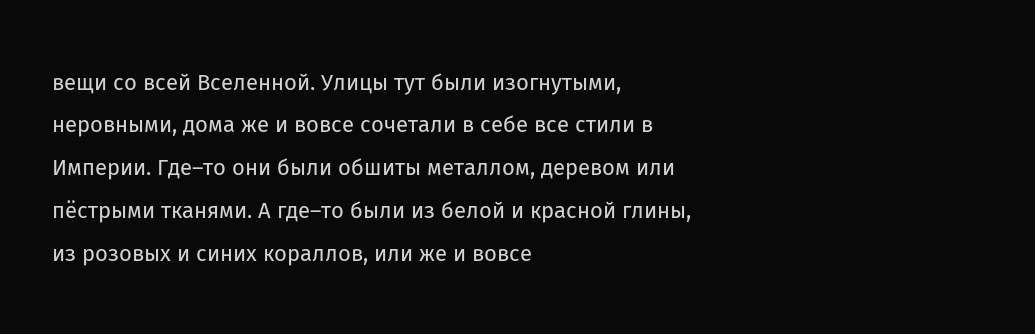вещи со всей Вселенной. Улицы тут были изогнутыми, неровными, дома же и вовсе сочетали в себе все стили в Империи. Где–то они были обшиты металлом, деревом или пёстрыми тканями. А где–то были из белой и красной глины, из розовых и синих кораллов, или же и вовсе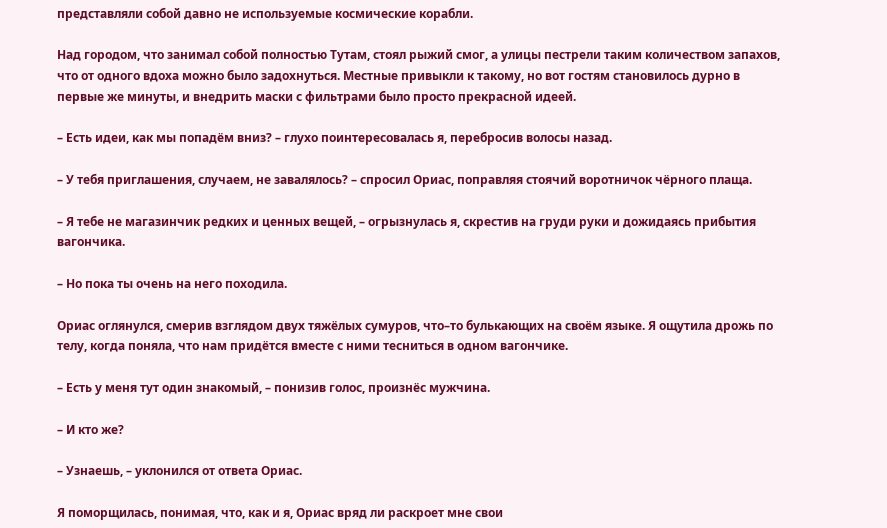представляли собой давно не используемые космические корабли.

Над городом, что занимал собой полностью Тутам, стоял рыжий смог, а улицы пестрели таким количеством запахов, что от одного вдоха можно было задохнуться. Местные привыкли к такому, но вот гостям становилось дурно в первые же минуты, и внедрить маски с фильтрами было просто прекрасной идеей.

– Есть идеи, как мы попадём вниз? – глухо поинтересовалась я, перебросив волосы назад.

– У тебя приглашения, случаем, не завалялось? – спросил Ориас, поправляя стоячий воротничок чёрного плаща.

– Я тебе не магазинчик редких и ценных вещей, – огрызнулась я, скрестив на груди руки и дожидаясь прибытия вагончика.

– Но пока ты очень на него походила.

Ориас оглянулся, смерив взглядом двух тяжёлых сумуров, что–то булькающих на своём языке. Я ощутила дрожь по телу, когда поняла, что нам придётся вместе с ними тесниться в одном вагончике.

– Есть у меня тут один знакомый, – понизив голос, произнёс мужчина.

– И кто же?

– Узнаешь, – уклонился от ответа Ориас.

Я поморщилась, понимая, что, как и я, Ориас вряд ли раскроет мне свои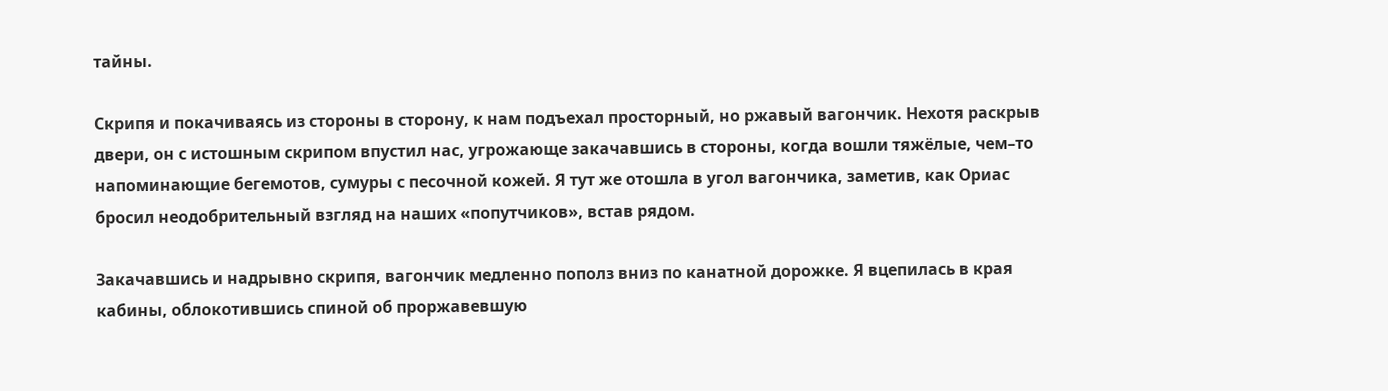тайны.

Скрипя и покачиваясь из стороны в сторону, к нам подъехал просторный, но ржавый вагончик. Нехотя раскрыв двери, он с истошным скрипом впустил нас, угрожающе закачавшись в стороны, когда вошли тяжёлые, чем–то напоминающие бегемотов, сумуры с песочной кожей. Я тут же отошла в угол вагончика, заметив, как Ориас бросил неодобрительный взгляд на наших «попутчиков», встав рядом.

Закачавшись и надрывно скрипя, вагончик медленно пополз вниз по канатной дорожке. Я вцепилась в края кабины, облокотившись спиной об проржавевшую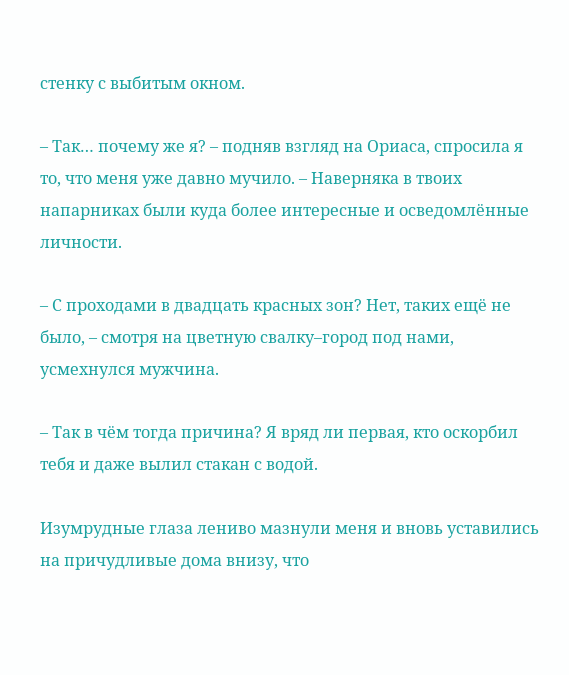стенку с выбитым окном.

– Так… почему же я? – подняв взгляд на Ориаса, спросила я то, что меня уже давно мучило. – Наверняка в твоих напарниках были куда более интересные и осведомлённые личности.

– С проходами в двадцать красных зон? Нет, таких ещё не было, – смотря на цветную свалку–город под нами, усмехнулся мужчина.

– Так в чём тогда причина? Я вряд ли первая, кто оскорбил тебя и даже вылил стакан с водой.

Изумрудные глаза лениво мазнули меня и вновь уставились на причудливые дома внизу, что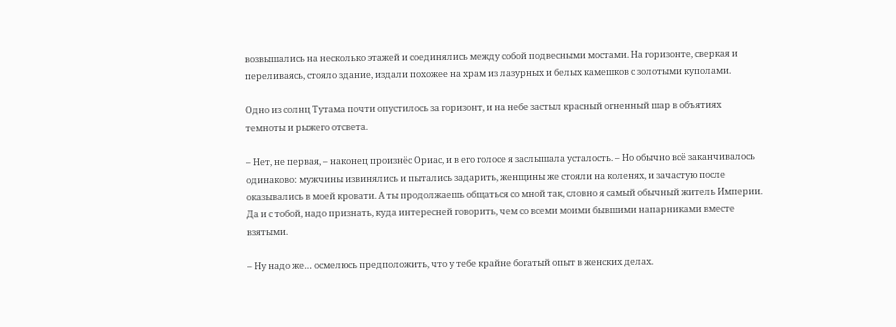возвышались на несколько этажей и соединялись между собой подвесными мостами. На горизонте, сверкая и переливаясь, стояло здание, издали похожее на храм из лазурных и белых камешков с золотыми куполами.

Одно из солнц Тутама почти опустилось за горизонт, и на небе застыл красный огненный шар в объятиях темноты и рыжего отсвета.

– Нет, не первая, – наконец произнёс Ориас, и в его голосе я заслышала усталость. – Но обычно всё заканчивалось одинаково: мужчины извинялись и пытались задарить, женщины же стояли на коленях, и зачастую после оказывались в моей кровати. А ты продолжаешь общаться со мной так, словно я самый обычный житель Империи. Да и с тобой, надо признать, куда интересней говорить, чем со всеми моими бывшими напарниками вместе взятыми.

– Ну надо же… осмелюсь предположить, что у тебе крайне богатый опыт в женских делах.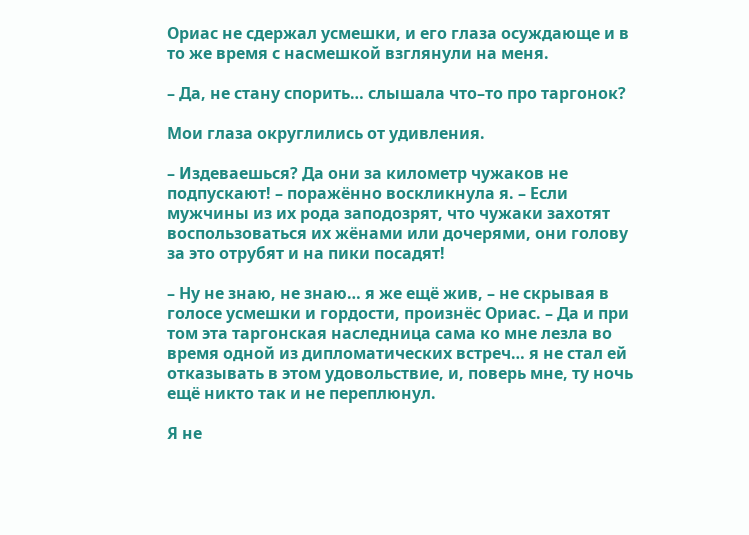Ориас не сдержал усмешки, и его глаза осуждающе и в то же время с насмешкой взглянули на меня.

– Да, не стану спорить… слышала что–то про таргонок?

Мои глаза округлились от удивления.

– Издеваешься? Да они за километр чужаков не подпускают! – поражённо воскликнула я. – Если мужчины из их рода заподозрят, что чужаки захотят воспользоваться их жёнами или дочерями, они голову за это отрубят и на пики посадят!

– Ну не знаю, не знаю… я же ещё жив, – не скрывая в голосе усмешки и гордости, произнёс Ориас. – Да и при том эта таргонская наследница сама ко мне лезла во время одной из дипломатических встреч… я не стал ей отказывать в этом удовольствие, и, поверь мне, ту ночь ещё никто так и не переплюнул.

Я не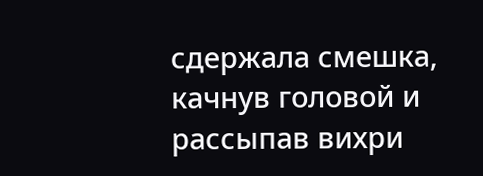сдержала смешка, качнув головой и рассыпав вихри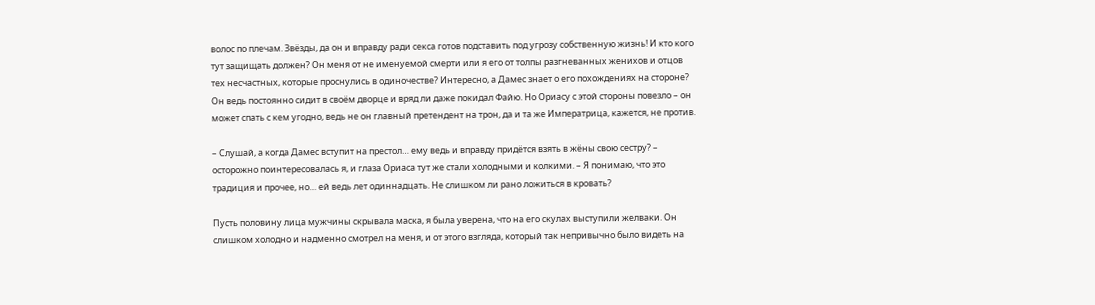волос по плечам. Звёзды, да он и вправду ради секса готов подставить под угрозу собственную жизнь! И кто кого тут защищать должен? Он меня от не именуемой смерти или я его от толпы разгневанных женихов и отцов тех несчастных, которые проснулись в одиночестве? Интересно, а Дамес знает о его похождениях на стороне? Он ведь постоянно сидит в своём дворце и вряд ли даже покидал Файю. Но Ориасу с этой стороны повезло – он может спать с кем угодно, ведь не он главный претендент на трон, да и та же Императрица, кажется, не против.

– Слушай, а когда Дамес вступит на престол… ему ведь и вправду придётся взять в жёны свою сестру? – осторожно поинтересовалась я, и глаза Ориаса тут же стали холодными и колкими. – Я понимаю, что это традиция и прочее, но… ей ведь лет одиннадцать. Не слишком ли рано ложиться в кровать?

Пусть половину лица мужчины скрывала маска, я была уверена, что на его скулах выступили желваки. Он слишком холодно и надменно смотрел на меня, и от этого взгляда, который так непривычно было видеть на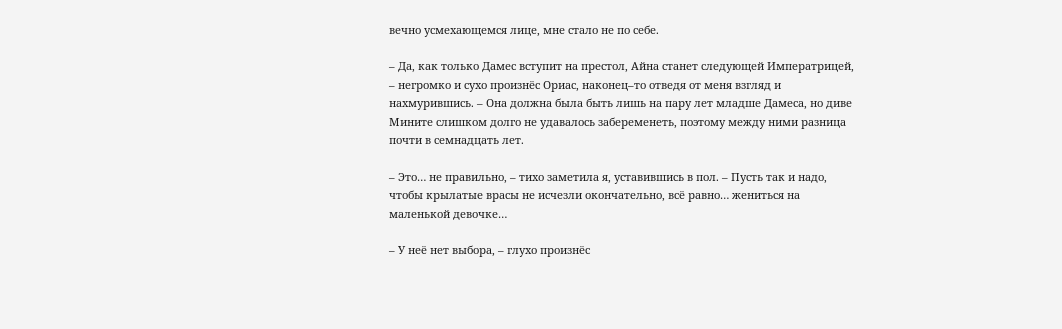вечно усмехающемся лице, мне стало не по себе.

– Да, как только Дамес вступит на престол, Айна станет следующей Императрицей, – негромко и сухо произнёс Ориас, наконец–то отведя от меня взгляд и нахмурившись. – Она должна была быть лишь на пару лет младше Дамеса, но диве Мините слишком долго не удавалось забеременеть, поэтому между ними разница почти в семнадцать лет.

– Это… не правильно, – тихо заметила я, уставившись в пол. – Пусть так и надо, чтобы крылатые врасы не исчезли окончательно, всё равно… жениться на маленькой девочке…

– У неё нет выбора, – глухо произнёс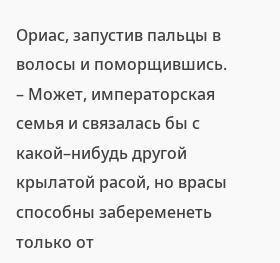Ориас, запустив пальцы в волосы и поморщившись. – Может, императорская семья и связалась бы с какой–нибудь другой крылатой расой, но врасы способны забеременеть только от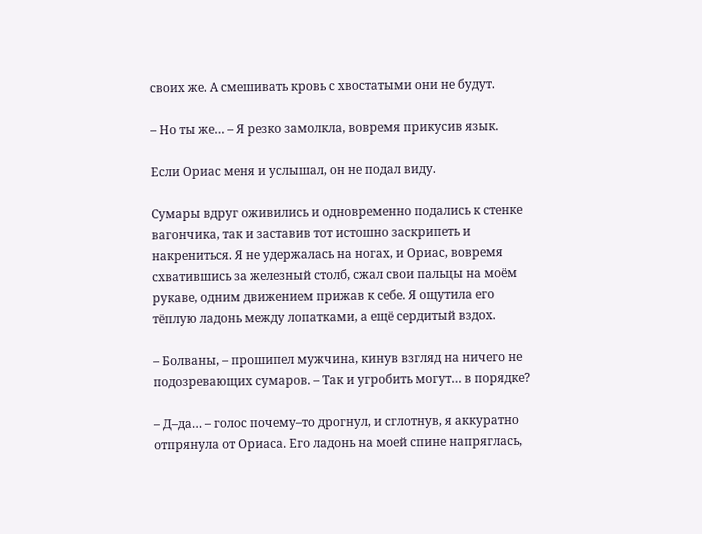своих же. А смешивать кровь с хвостатыми они не будут.

– Но ты же… – Я резко замолкла, вовремя прикусив язык.

Если Ориас меня и услышал, он не подал виду.

Сумары вдруг оживились и одновременно подались к стенке вагончика, так и заставив тот истошно заскрипеть и накрениться. Я не удержалась на ногах, и Ориас, вовремя схватившись за железный столб, сжал свои пальцы на моём рукаве, одним движением прижав к себе. Я ощутила его тёплую ладонь между лопатками, а ещё сердитый вздох.

– Болваны, – прошипел мужчина, кинув взгляд на ничего не подозревающих сумаров. – Так и угробить могут… в порядке?

– Д–да… – голос почему–то дрогнул, и сглотнув, я аккуратно отпрянула от Ориаса. Его ладонь на моей спине напряглась,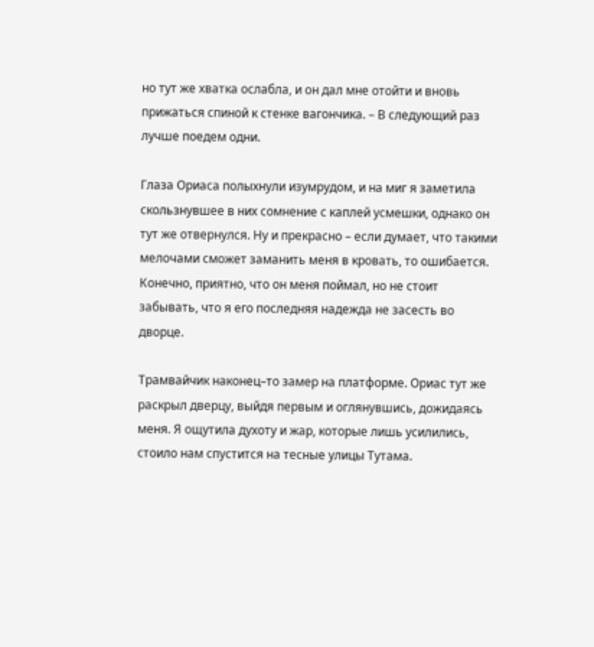но тут же хватка ослабла, и он дал мне отойти и вновь прижаться спиной к стенке вагончика. – В следующий раз лучше поедем одни.

Глаза Ориаса полыхнули изумрудом, и на миг я заметила скользнувшее в них сомнение с каплей усмешки, однако он тут же отвернулся. Ну и прекрасно – если думает, что такими мелочами сможет заманить меня в кровать, то ошибается. Конечно, приятно, что он меня поймал, но не стоит забывать, что я его последняя надежда не засесть во дворце.

Трамвайчик наконец–то замер на платформе. Ориас тут же раскрыл дверцу, выйдя первым и оглянувшись, дожидаясь меня. Я ощутила духоту и жар, которые лишь усилились, стоило нам спустится на тесные улицы Тутама.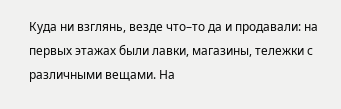Куда ни взглянь, везде что–то да и продавали: на первых этажах были лавки, магазины, тележки с различными вещами. На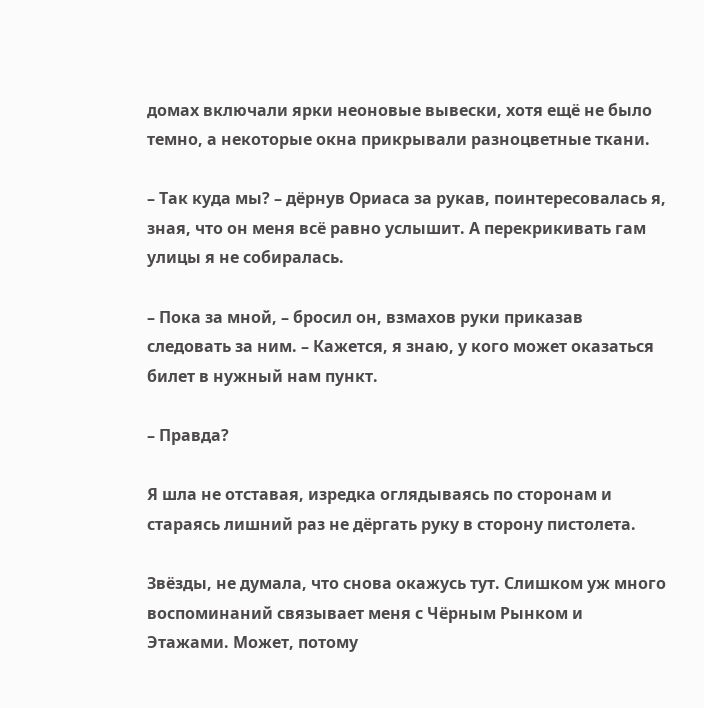домах включали ярки неоновые вывески, хотя ещё не было темно, а некоторые окна прикрывали разноцветные ткани.

– Так куда мы? – дёрнув Ориаса за рукав, поинтересовалась я, зная, что он меня всё равно услышит. А перекрикивать гам улицы я не собиралась.

– Пока за мной, – бросил он, взмахов руки приказав следовать за ним. – Кажется, я знаю, у кого может оказаться билет в нужный нам пункт.

– Правда?

Я шла не отставая, изредка оглядываясь по сторонам и стараясь лишний раз не дёргать руку в сторону пистолета.

Звёзды, не думала, что снова окажусь тут. Слишком уж много воспоминаний связывает меня с Чёрным Рынком и Этажами. Может, потому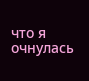что я очнулась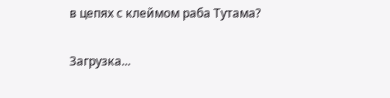в цепях с клеймом раба Тутама?

Загрузка...